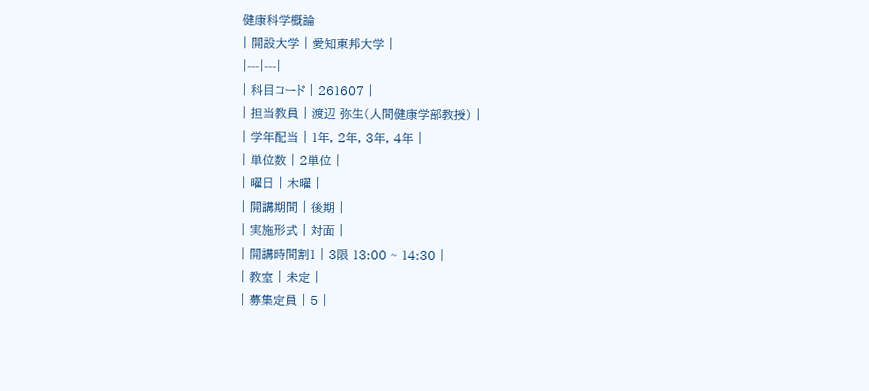健康科学概論
| 開設大学 | 愛知東邦大学 |
|---|---|
| 科目コード | 261607 |
| 担当教員 | 渡辺 弥生(人間健康学部教授) |
| 学年配当 | 1年, 2年, 3年, 4年 |
| 単位数 | 2単位 |
| 曜日 | 木曜 |
| 開講期間 | 後期 |
| 実施形式 | 対面 |
| 開講時間割1 | 3限 13:00 ~ 14:30 |
| 教室 | 未定 |
| 募集定員 | 5 |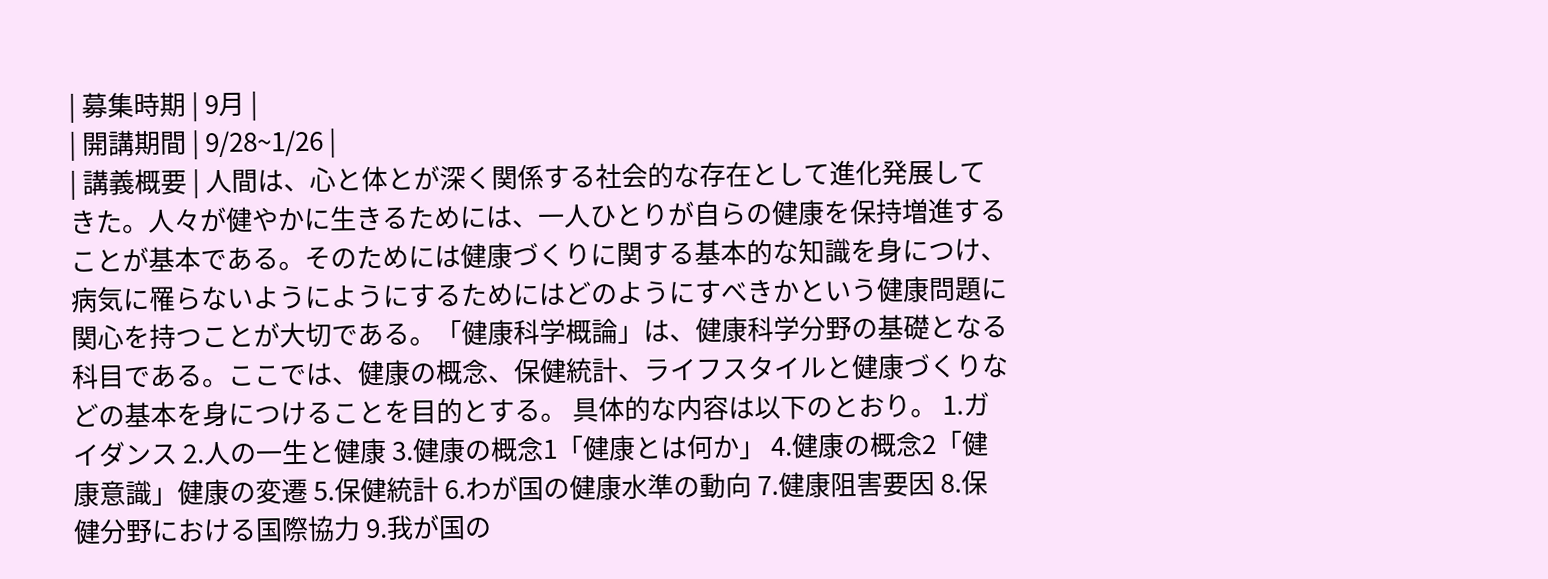| 募集時期 | 9月 |
| 開講期間 | 9/28~1/26 |
| 講義概要 | 人間は、心と体とが深く関係する社会的な存在として進化発展してきた。人々が健やかに生きるためには、一人ひとりが自らの健康を保持増進することが基本である。そのためには健康づくりに関する基本的な知識を身につけ、病気に罹らないようにようにするためにはどのようにすべきかという健康問題に関心を持つことが大切である。「健康科学概論」は、健康科学分野の基礎となる科目である。ここでは、健康の概念、保健統計、ライフスタイルと健康づくりなどの基本を身につけることを目的とする。 具体的な内容は以下のとおり。 1.ガイダンス 2.人の一生と健康 3.健康の概念1「健康とは何か」 4.健康の概念2「健康意識」健康の変遷 5.保健統計 6.わが国の健康水準の動向 7.健康阻害要因 8.保健分野における国際協力 9.我が国の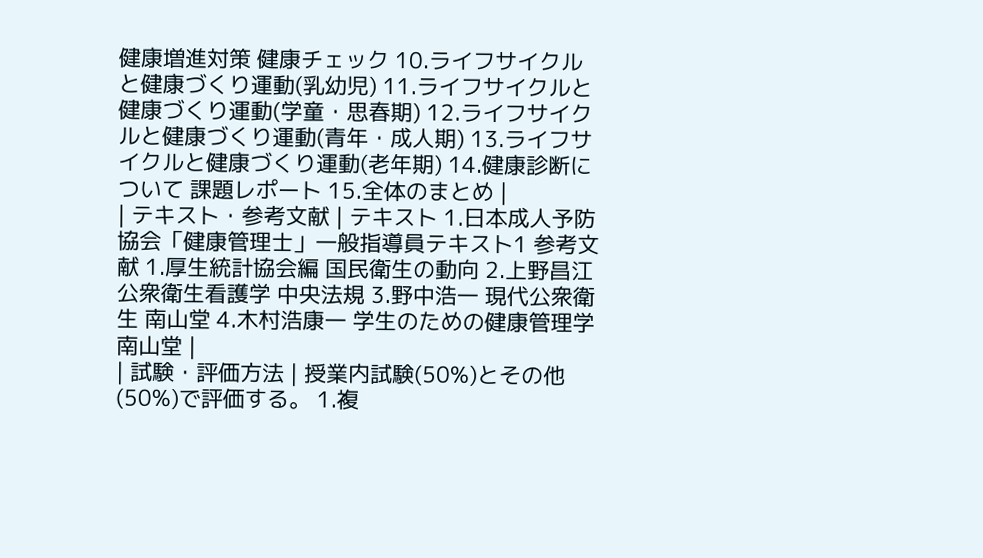健康増進対策 健康チェック 10.ライフサイクルと健康づくり運動(乳幼児) 11.ライフサイクルと健康づくり運動(学童・思春期) 12.ライフサイクルと健康づくり運動(青年・成人期) 13.ライフサイクルと健康づくり運動(老年期) 14.健康診断について 課題レポート 15.全体のまとめ |
| テキスト・参考文献 | テキスト 1.日本成人予防協会「健康管理士」一般指導員テキスト1 参考文献 1.厚生統計協会編 国民衛生の動向 2.上野昌江 公衆衛生看護学 中央法規 3.野中浩一 現代公衆衛生 南山堂 4.木村浩康一 学生のための健康管理学 南山堂 |
| 試験・評価方法 | 授業内試験(50%)とその他(50%)で評価する。 1.複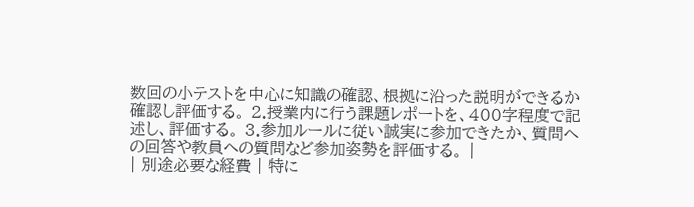数回の小テストを中心に知識の確認、根拠に沿った説明ができるか確認し評価する。 2.授業内に行う課題レポートを、400字程度で記述し、評価する。 3.参加ルールに従い誠実に参加できたか、質問への回答や教員への質問など参加姿勢を評価する。 |
| 別途必要な経費 | 特に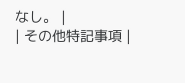なし。 |
| その他特記事項 |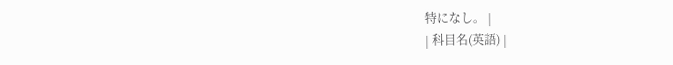特になし。 |
| 科目名(英語) |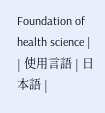Foundation of health science |
| 使用言語 | 日本語 |